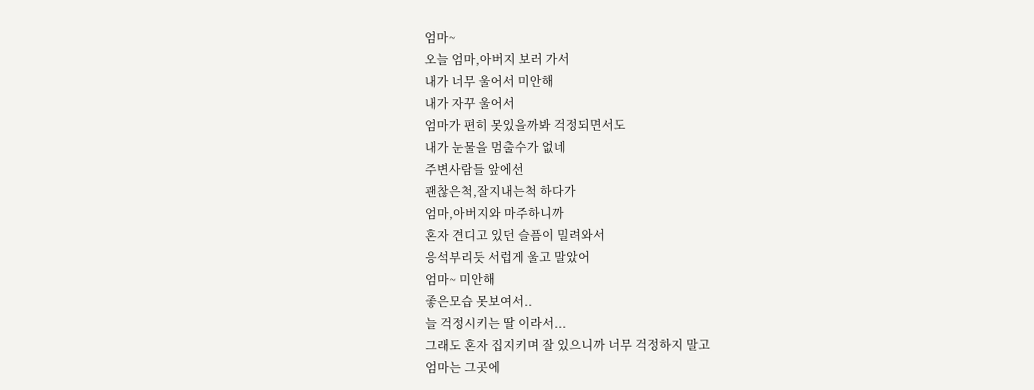엄마~
오늘 엄마,아버지 보러 가서
내가 너무 울어서 미안해
내가 자꾸 울어서
엄마가 편히 못있을까봐 걱정되면서도
내가 눈물을 멈출수가 없네
주변사람들 앞에선
괜찮은척,잘지내는척 하다가
엄마,아버지와 마주하니까
혼자 견디고 있던 슬픔이 밀려와서
응석부리듯 서럽게 울고 말았어
엄마~ 미안해
좋은모습 못보여서..
늘 걱정시키는 딸 이라서...
그래도 혼자 집지키며 잘 있으니까 너무 걱정하지 말고
엄마는 그곳에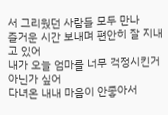서 그리웠던 사람들 모두 만나
즐거운 시간 보내며 편안히 잘 지내고 있어
내가 오늘 엄마를 너무 걱정시킨거 아닌가 싶어
다녀온 내내 마음이 안좋아서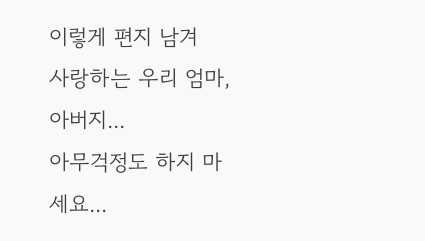이렇게 편지 남겨
사랑하는 우리 엄마,아버지...
아무걱정도 하지 마세요...